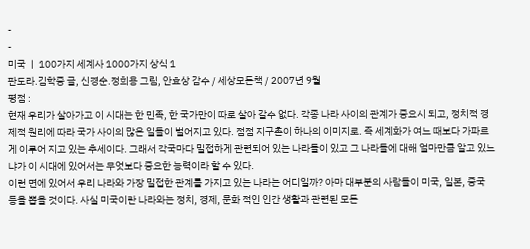-
-
미국 ㅣ 100가지 세계사 1000가지 상식 1
판도라.김학중 글, 신경순.정희용 그림, 안효상 감수 / 세상모든책 / 2007년 9월
평점 :
현재 우리가 살아가고 이 시대는 한 민족, 한 국가만이 따로 살아 갈수 없다. 각종 나라 사이의 관계가 중요시 되고, 정치적 경제적 원리에 따라 국가 사이의 많은 일들이 벌어지고 있다. 점점 지구촌이 하나의 이미지로. 즉 세계화가 여느 때보다 가파르게 이루어 지고 있는 추세이다. 그래서 각국마다 밀접하게 관련되어 있는 나라들이 있고 그 나라들에 대해 얼마만큼 알고 있느냐가 이 시대에 있어서는 무엇보다 중요한 능력이라 할 수 있다.
이런 면에 있어서 우리 나라와 가장 밀접한 관계를 가지고 있는 나라는 어디일까? 아마 대부분의 사람들이 미국, 일본, 중국 등을 뽑을 것이다. 사실 미국이란 나라와는 정치, 경제, 문화 적인 인간 생활과 관련된 모든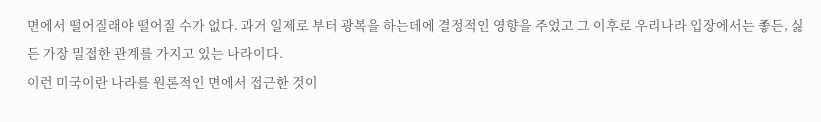면에서 떨어질래야 떨어질 수가 없다. 과거 일제로 부터 광복을 하는데에 결정적인 영향을 주었고 그 이후로 우리나라 입장에서는 좋든, 싫든 가장 밀접한 관계를 가지고 있는 나라이다.
이런 미국이란 나라를 원론적인 면에서 접근한 것이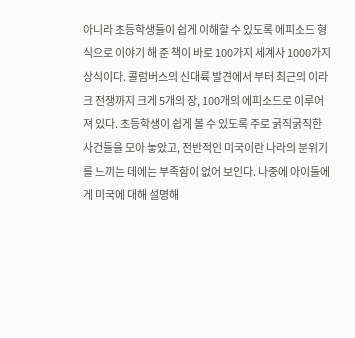아니라 초등학생들이 쉽게 이해할 수 있도록 에피소드 형식으로 이야기 해 준 책이 바로 100가지 세계사 1000가지 상식이다. 콜럼버스의 신대륙 발견에서 부터 최근의 이라크 전쟁까지 크게 5개의 장, 100개의 에피소드로 이루어져 있다. 초등학생이 쉽게 볼 수 있도록 주로 굵직굵직한 사건들을 모아 놓았고, 전반적인 미국이란 나라의 분위기를 느끼는 데에는 부족함이 없어 보인다. 나중에 아이들에게 미국에 대해 설명해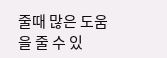줄때 많은 도움을 줄 수 있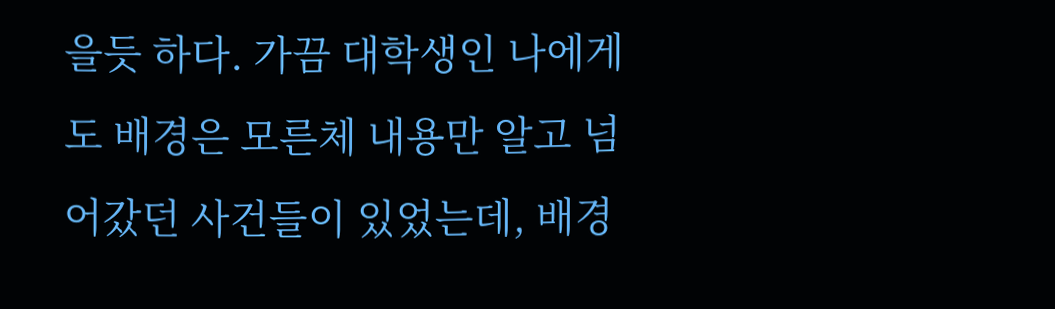을듯 하다. 가끔 대학생인 나에게도 배경은 모른체 내용만 알고 넘어갔던 사건들이 있었는데, 배경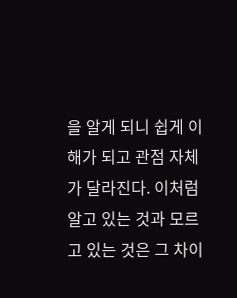을 알게 되니 쉽게 이해가 되고 관점 자체가 달라진다. 이처럼 알고 있는 것과 모르고 있는 것은 그 차이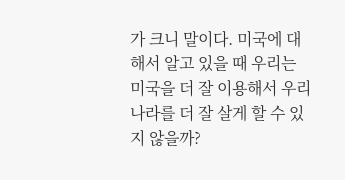가 크니 말이다. 미국에 대해서 알고 있을 때 우리는 미국을 더 잘 이용해서 우리나라를 더 잘 살게 할 수 있지 않을까?